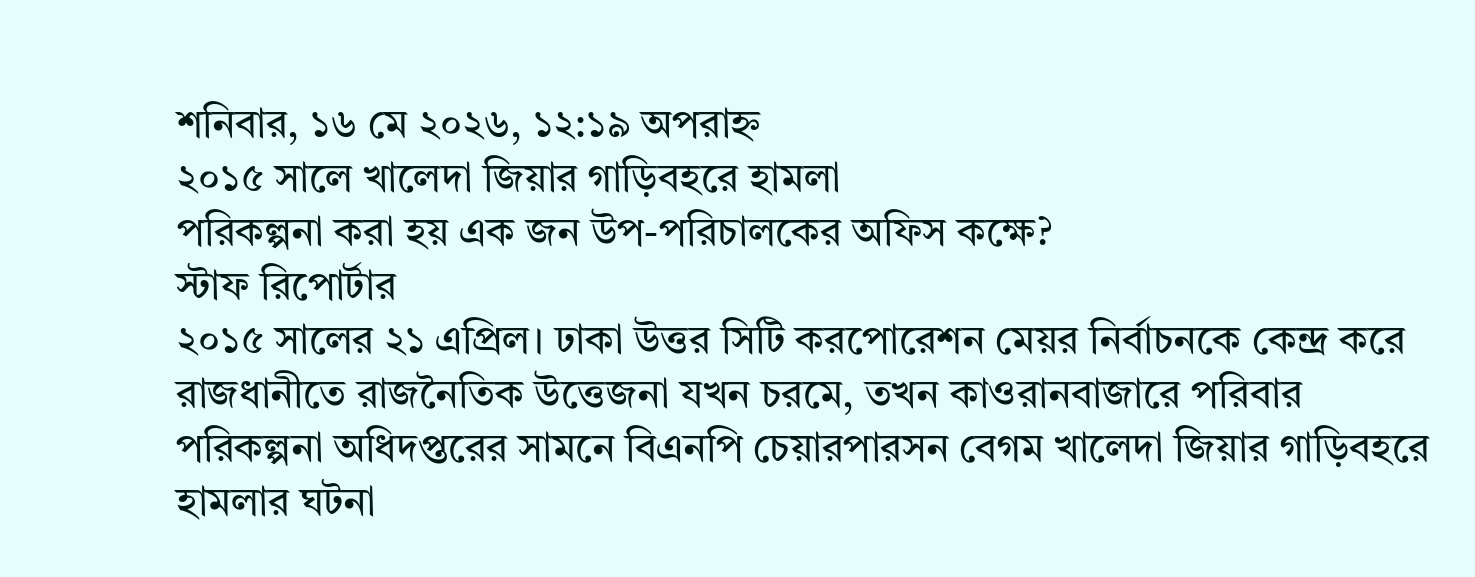শনিবার, ১৬ মে ২০২৬, ১২:১৯ অপরাহ্ন
২০১৫ সালে খালেদা জিয়ার গাড়িবহরে হামলা
পরিকল্পনা করা হয় এক জন উপ-পরিচালকের অফিস কক্ষে?
স্টাফ রিপোর্টার
২০১৫ সালের ২১ এপ্রিল। ঢাকা উত্তর সিটি করপোরেশন মেয়র নির্বাচনকে কেন্দ্র করে রাজধানীতে রাজনৈতিক উত্তেজনা যখন চরমে, তখন কাওরানবাজারে পরিবার পরিকল্পনা অধিদপ্তরের সামনে বিএনপি চেয়ারপারসন বেগম খালেদা জিয়ার গাড়িবহরে হামলার ঘটনা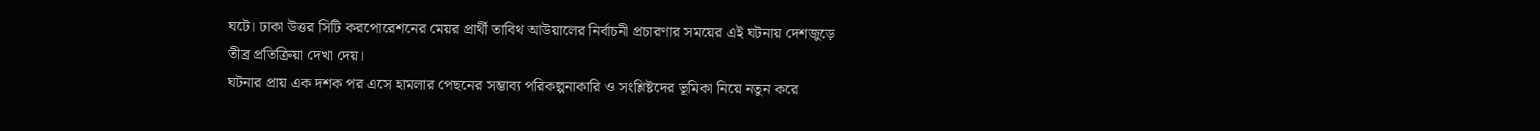ঘটে। ঢাকা উত্তর সিটি করপোরেশনের মেয়র প্রার্থী তাবিথ আউয়ালের নির্বাচনী প্রচারণার সময়ের এই ঘটনায় দেশজুড়ে তীব্র প্রতিক্রিয়া দেখা দেয়।
ঘটনার প্রায় এক দশক পর এসে হামলার পেছনের সম্ভাব্য পরিকল্পনাকারি ও সংশ্লিষ্টদের ভূমিকা নিয়ে নতুন করে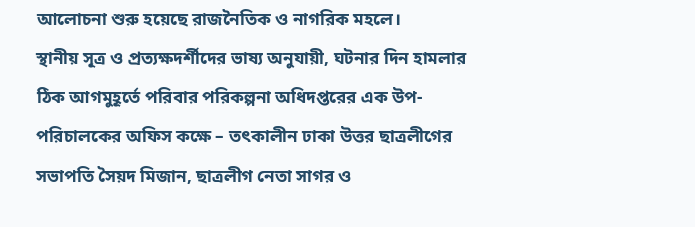আলোচনা শুরু হয়েছে রাজনৈতিক ও নাগরিক মহলে।
স্থানীয় সূত্র ও প্রত্যক্ষদর্শীদের ভাষ্য অনুযায়ী, ঘটনার দিন হামলার ঠিক আগমুহূর্তে পরিবার পরিকল্পনা অধিদপ্তরের এক উপ-পরিচালকের অফিস কক্ষে – তৎকালীন ঢাকা উত্তর ছাত্রলীগের সভাপতি সৈয়দ মিজান, ছাত্রলীগ নেতা সাগর ও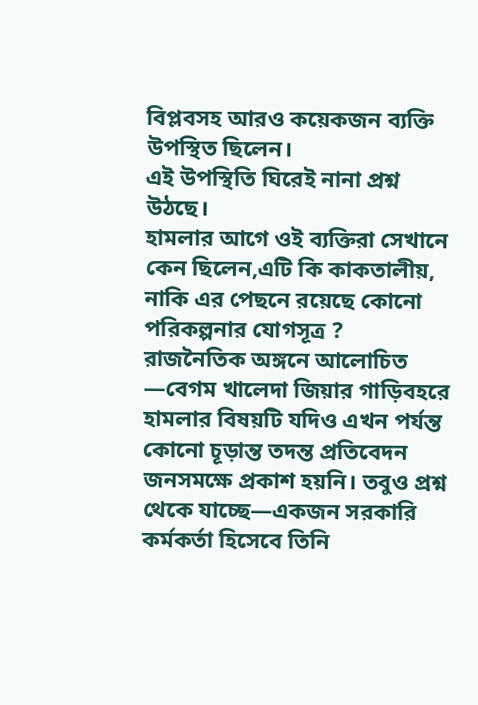বিপ্লবসহ আরও কয়েকজন ব্যক্তি উপস্থিত ছিলেন।
এই উপস্থিতি ঘিরেই নানা প্রশ্ন উঠছে।
হামলার আগে ওই ব্যক্তিরা সেখানে কেন ছিলেন,এটি কি কাকতালীয়, নাকি এর পেছনে রয়েছে কোনো পরিকল্পনার যোগসূত্র ?
রাজনৈতিক অঙ্গনে আলোচিত —বেগম খালেদা জিয়ার গাড়িবহরে হামলার বিষয়টি যদিও এখন পর্যন্ত কোনো চূড়ান্ত তদন্ত প্রতিবেদন জনসমক্ষে প্রকাশ হয়নি। তবুও প্রশ্ন থেকে যাচ্ছে—একজন সরকারি কর্মকর্তা হিসেবে তিনি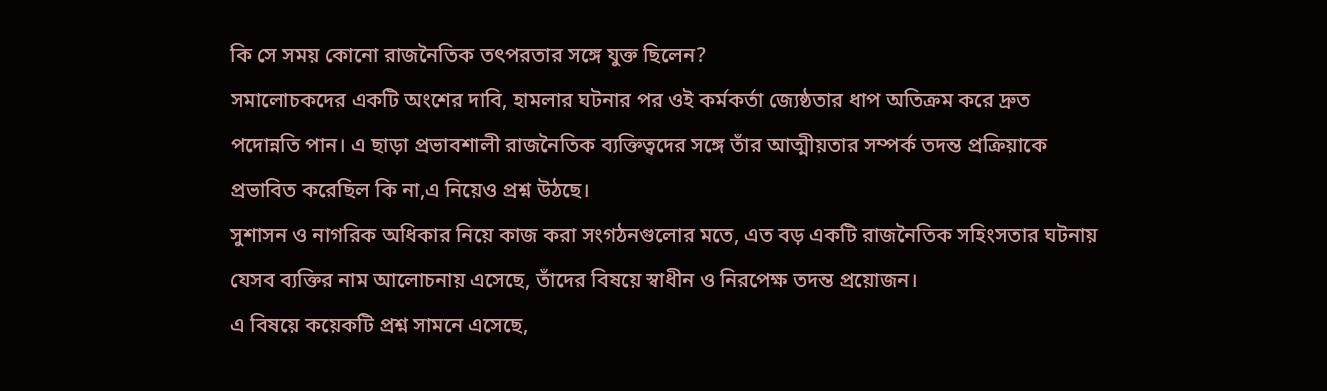কি সে সময় কোনো রাজনৈতিক তৎপরতার সঙ্গে যুক্ত ছিলেন?
সমালোচকদের একটি অংশের দাবি, হামলার ঘটনার পর ওই কর্মকর্তা জ্যেষ্ঠতার ধাপ অতিক্রম করে দ্রুত পদোন্নতি পান। এ ছাড়া প্রভাবশালী রাজনৈতিক ব্যক্তিত্বদের সঙ্গে তাঁর আত্মীয়তার সম্পর্ক তদন্ত প্রক্রিয়াকে প্রভাবিত করেছিল কি না,এ নিয়েও প্রশ্ন উঠছে।
সুশাসন ও নাগরিক অধিকার নিয়ে কাজ করা সংগঠনগুলোর মতে, এত বড় একটি রাজনৈতিক সহিংসতার ঘটনায় যেসব ব্যক্তির নাম আলোচনায় এসেছে, তাঁদের বিষয়ে স্বাধীন ও নিরপেক্ষ তদন্ত প্রয়োজন।
এ বিষয়ে কয়েকটি প্রশ্ন সামনে এসেছে,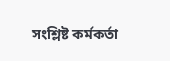সংশ্লিষ্ট কর্মকর্তা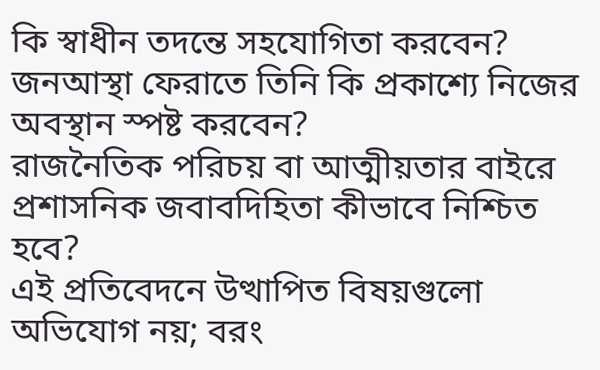কি স্বাধীন তদন্তে সহযোগিতা করবেন?
জনআস্থা ফেরাতে তিনি কি প্রকাশ্যে নিজের অবস্থান স্পষ্ট করবেন?
রাজনৈতিক পরিচয় বা আত্মীয়তার বাইরে প্রশাসনিক জবাবদিহিতা কীভাবে নিশ্চিত হবে?
এই প্রতিবেদনে উত্থাপিত বিষয়গুলো অভিযোগ নয়; বরং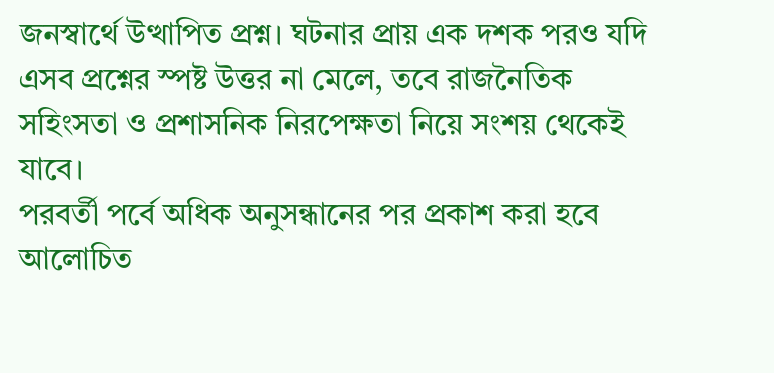জনস্বার্থে উত্থাপিত প্রশ্ন। ঘটনার প্রায় এক দশক পরও যদি এসব প্রশ্নের স্পষ্ট উত্তর না মেলে, তবে রাজনৈতিক সহিংসতা ও প্রশাসনিক নিরপেক্ষতা নিয়ে সংশয় থেকেই যাবে।
পরবর্তী পর্বে অধিক অনুসন্ধানের পর প্রকাশ করা হবে আলোচিত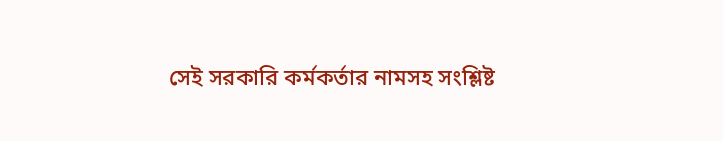সেই সরকারি কর্মকর্তার নামসহ সংশ্লিষ্ট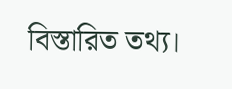বিস্তারিত তথ্য।